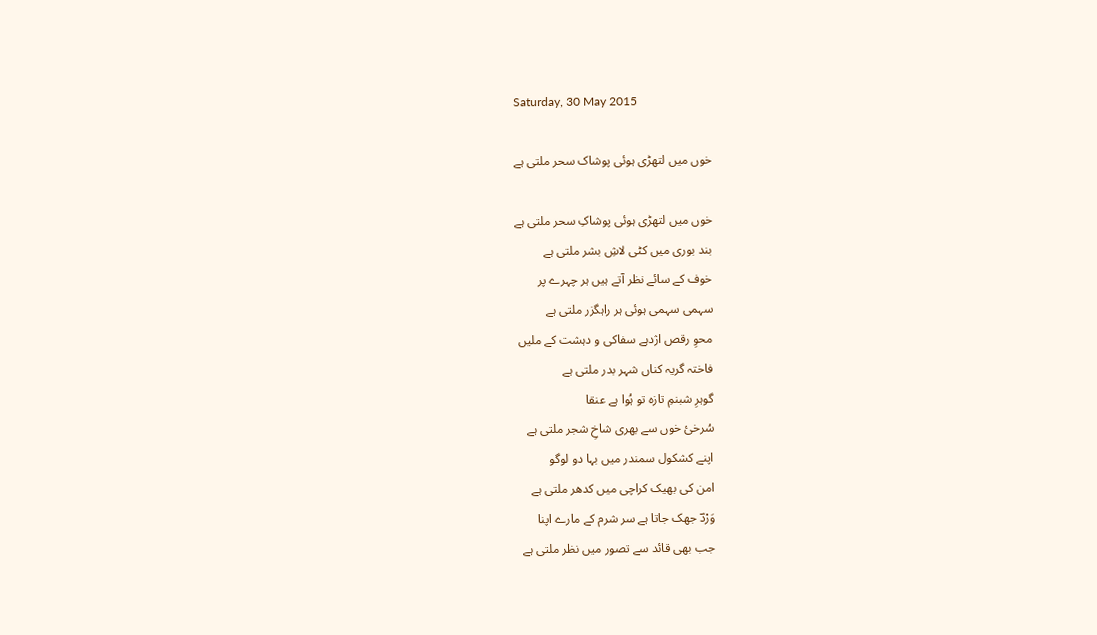Saturday, 30 May 2015

خوں میں لتھڑی ہوئی پوشاک سحر ملتی ہے

خوں میں لتھڑی ہوئی پوشاکِ سحر ملتی ہے
بند بوری میں کٹی لاشِ بشر ملتی ہے
خوف کے سائے نظر آتے ہیں ہر چہرے پر
سہمی سہمی ہوئی ہر راہگزر ملتی ہے
محوِ رقص اژدہے سفاکی و دہشت کے ملیں
فاختہ گریہ کناں شہر بدر ملتی ہے
گوہرِ شبنمِ تازہ تو ہُوا ہے عنقا
سُرخئ خوں سے بھری شاخِ شجر ملتی ہے
اپنے کشکول سمندر میں بہا دو لوگو
امن کی بھیک کراچی میں کدھر ملتی ہے
وَرْدؔ جھک جاتا ہے سر شرم کے مارے اپنا
جب بھی قائد سے تصور میں نظر ملتی ہے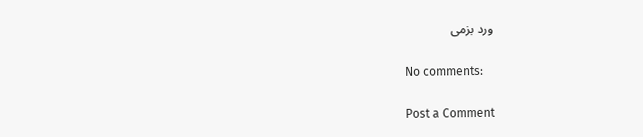ورد بزمی

No comments:

Post a Comment